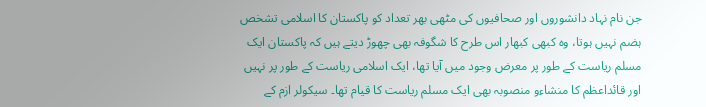جن نام نہاد دانشوروں اور صحافیوں کی مٹھی بھر تعداد کو پاکستان کا اسلامی تشخص ہضم نہیں ہوتا، وہ کبھی کبھار اس طرح کا شگوفہ بھی چھوڑ دیتے ہیں کہ پاکستان ایک مسلم ریاست کے طور پر معرض وجود میں آیا تھا، ایک اسلامی ریاست کے طور پر نہیں اور قائداعظم کا منشاءو منصوبہ بھی ایک مسلم ریاست کا قیام تھا۔ سیکولر ازم کے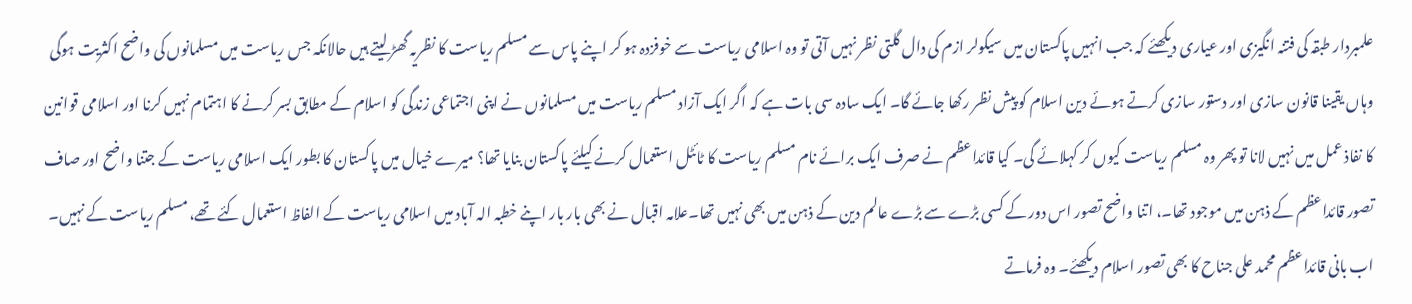علمبردار طبقہ کی فتنہ انگیزی اور عیاری دیکھئے کہ جب انہیں پاکستان میں سیکولر ازم کی دال گلتی نظر نہیں آتی تو وہ اسلامی ریاست سے خوفزدہ ہو کر اپنے پاس سے مسلم ریاست کا نظریہ گھڑ لیتے ہیں حالانکہ جس ریاست میں مسلمانوں کی واضح اکثریت ہوگی وہاں یقینا قانون سازی اور دستور سازی کرتے ہوئے دین اسلام کو پیش نظر رکھا جائے گا۔ ایک سادہ سی بات ہے کہ اگر ایک آزاد مسلم ریاست میں مسلمانوں نے اپنی اجتماعی زندگی کو اسلام کے مطابق بسر کرنے کا اہتمام نہیں کرنا اور اسلامی قوانین کا نفاذ عمل میں نہیں لانا تو پھر وہ مسلم ریاست کیوں کر کہلائے گی۔ کیا قائداعظم نے صرف ایک برائے نام مسلم ریاست کا ٹائٹل استعمال کرنے کیلئے پاکستان بنایا تھا؟ میرے خیال میں پاکستان کا بطور ایک اسلامی ریاست کے جتنا واضح اور صاف تصور قائداعظم کے ذہن میں موجود تھا۔، اتنا واضح تصور اس دور کے کسی بڑے سے بڑے عالم دین کے ذہن میں بھی نہیں تھا۔علامہ اقبال نے بھی بار بار اپنے خطبہ الہ آباد میں اسلامی ریاست کے الفاظ استعمال کئے تھے، مسلم ریاست کے نہیں۔ اب بانی قائداعظم محمد علی جناح کا بھی تصور اسلام دیکھئے۔ وہ فرماتے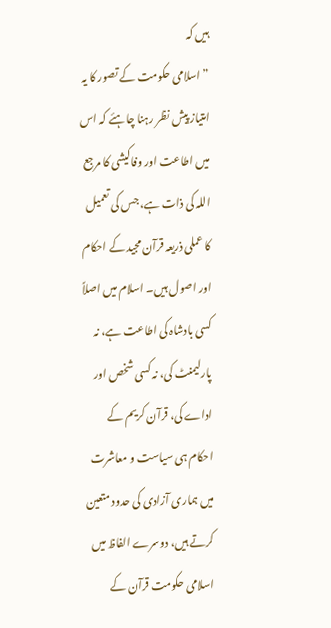ہیں کہ
”اسلامی حکومت کے تصور کا یہ امتیاز پیش نظر رہنا چاہئے کہ اس میں اطاعت اور وفاکیشی کا مرجع اللہ کی ذات ہے، جس کی تعمیل کا عملی ذریعہ قرآن مجید کے احکام اور اصول ہیں۔ اسلام میں اصلاً کسی بادشاہ کی اطاعت ہے، نہ پارلیمنٹ کی، نہ کسی شخص اور اداے کی، قرآن کریم کے احکام ہی سیاست و معاشرت میں ہماری آزادی کی حدود متعین کرتے ہیں، دوسرے الفاظ میں اسلامی حکومت قرآن کے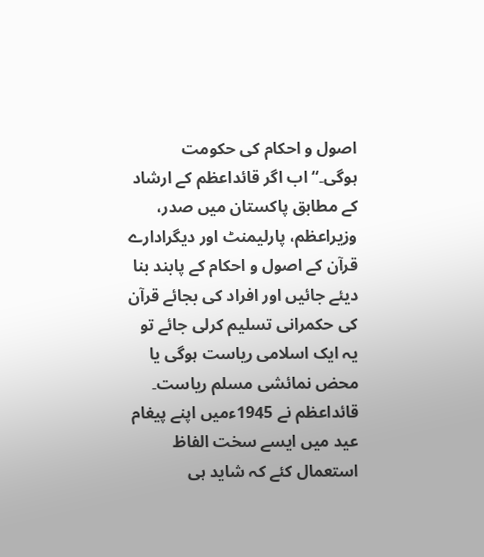اصول و احکام کی حکومت ہوگی۔“اب اگر قائداعظم کے ارشاد کے مطابق پاکستان میں صدر، وزیراعظم، پارلیمنٹ اور دیگرادارے قرآن کے اصول و احکام کے پابند بنا دیئے جائیں اور افراد کی بجائے قرآن کی حکمرانی تسلیم کرلی جائے تو یہ ایک اسلامی ریاست ہوگی یا محض نمائشی مسلم ریاست۔
قائداعظم نے 1945ءمیں اپنے پیغام عید میں ایسے سخت الفاظ استعمال کئے کہ شاید ہی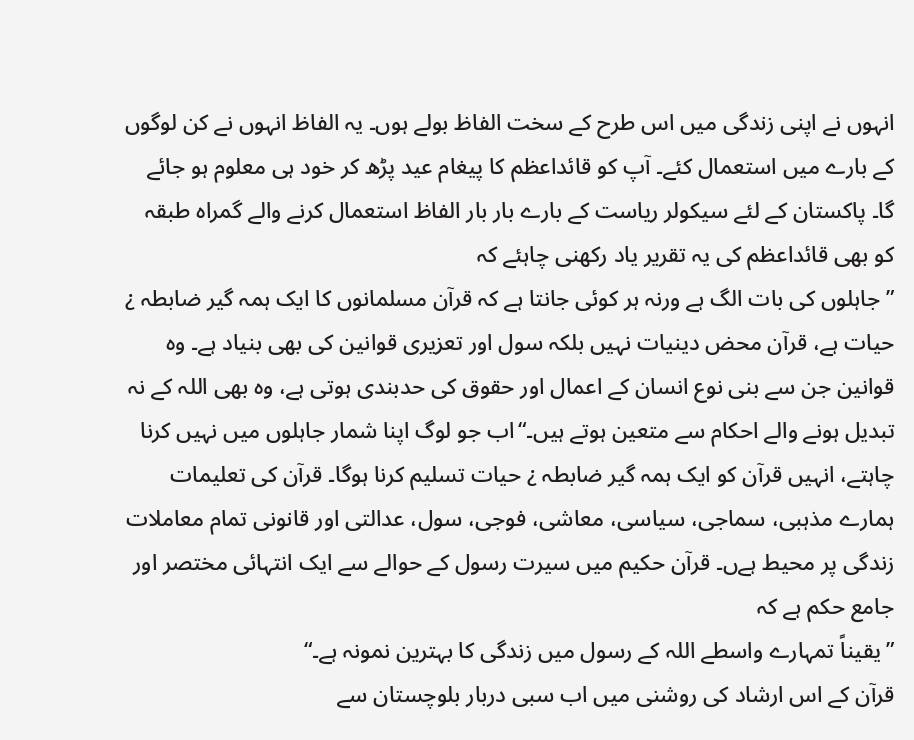انہوں نے اپنی زندگی میں اس طرح کے سخت الفاظ بولے ہوں۔ یہ الفاظ انہوں نے کن لوگوں کے بارے میں استعمال کئے۔ آپ کو قائداعظم کا پیغام عید پڑھ کر خود ہی معلوم ہو جائے گا۔ پاکستان کے لئے سیکولر ریاست کے بارے بار بار الفاظ استعمال کرنے والے گمراہ طبقہ کو بھی قائداعظم کی یہ تقریر یاد رکھنی چاہئے کہ
”جاہلوں کی بات الگ ہے ورنہ ہر کوئی جانتا ہے کہ قرآن مسلمانوں کا ایک ہمہ گیر ضابطہ ¿ حیات ہے، قرآن محض دینیات نہیں بلکہ سول اور تعزیری قوانین کی بھی بنیاد ہے۔ وہ قوانین جن سے بنی نوع انسان کے اعمال اور حقوق کی حدبندی ہوتی ہے، وہ بھی اللہ کے نہ تبدیل ہونے والے احکام سے متعین ہوتے ہیں۔“اب جو لوگ اپنا شمار جاہلوں میں نہیں کرنا چاہتے، انہیں قرآن کو ایک ہمہ گیر ضابطہ ¿ حیات تسلیم کرنا ہوگا۔ قرآن کی تعلیمات ہمارے مذہبی، سماجی، سیاسی، معاشی، فوجی، سول، عدالتی اور قانونی تمام معاملات زندگی پر محیط ہےں۔ قرآن حکیم میں سیرت رسول کے حوالے سے ایک انتہائی مختصر اور جامع حکم ہے کہ
”یقیناً تمہارے واسطے اللہ کے رسول میں زندگی کا بہترین نمونہ ہے۔“
قرآن کے اس ارشاد کی روشنی میں اب سبی دربار بلوچستان سے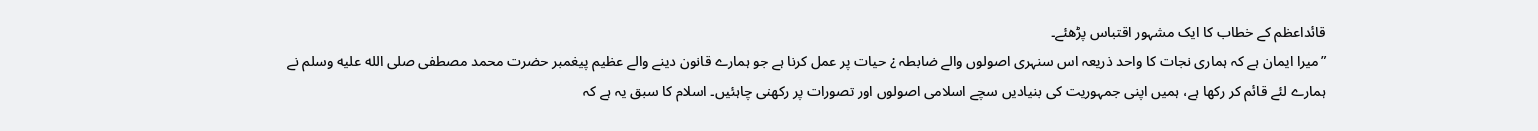قائداعظم کے خطاب کا ایک مشہور اقتباس پڑھئے۔
”میرا ایمان ہے کہ ہماری نجات کا واحد ذریعہ اس سنہری اصولوں والے ضابطہ ¿ حیات پر عمل کرنا ہے جو ہمارے قانون دینے والے عظیم پیغمبر حضرت محمد مصطفی صلى الله عليه وسلم نے ہمارے لئے قائم کر رکھا ہے، ہمیں اپنی جمہوریت کی بنیادیں سچے اسلامی اصولوں اور تصورات پر رکھنی چاہئیں۔ اسلام کا سبق یہ ہے کہ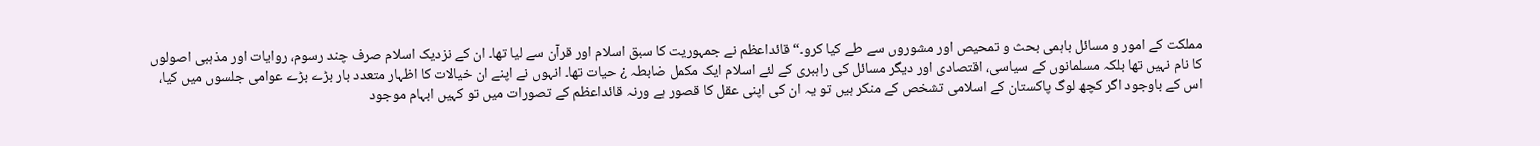مملکت کے امور و مسائل باہمی بحث و تمحیص اور مشوروں سے طے کیا کرو۔“قائداعظم نے جمہوریت کا سبق اسلام اور قرآن سے لیا تھا۔ ان کے نزدیک اسلام صرف چند رسوم، روایات اور مذہبی اصولوں کا نام نہیں تھا بلکہ مسلمانوں کے سیاسی، اقتصادی اور دیگر مسائل کی راہبری کے لئے اسلام ایک مکمل ضابطہ ¿ حیات تھا۔ انہوں نے اپنے ان خیالات کا اظہار متعدد بار بڑے بڑے عوامی جلسوں میں کیا، اس کے باوجود اگر کچھ لوگ پاکستان کے اسلامی تشخص کے منکر ہیں تو یہ ان کی اپنی عقل کا قصور ہے ورنہ قائداعظم کے تصورات میں تو کہیں ابہام موجود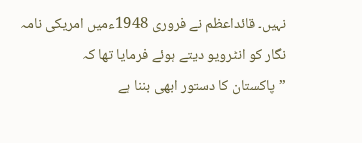نہیں۔ قائداعظم نے فروری 1948ءمیں امریکی نامہ نگار کو انٹرویو دیتے ہوئے فرمایا تھا کہ
”پاکستان کا دستور ابھی بننا ہے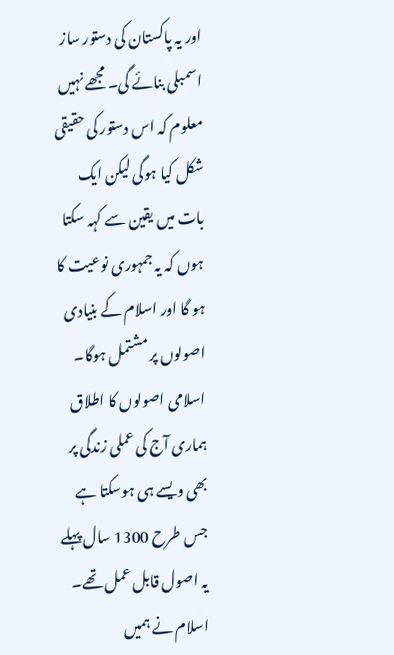اور یہ پاکستان کی دستور ساز اسمبلی بنائے گی۔ مجھے نہیں معلوم کہ اس دستور کی حقیقی شکل کیا ہوگی لیکن ایک بات میں یقین سے کہہ سکتا ہوں کہ یہ جمہوری نوعیت کا ہو گا اور اسلام کے بنیادی اصولوں پر مشتمل ہوگا۔ اسلامی اصولوں کا اطلاق ہماری آج کی عملی زندگی پر بھی ویسے ہی ہوسکتا ہے جس طرح 1300 سال پہلے یہ اصول قابل عمل تھے۔ اسلام نے ہمیں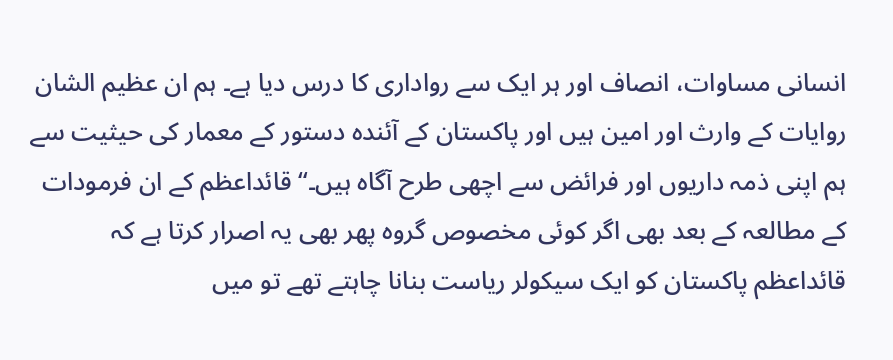انسانی مساوات، انصاف اور ہر ایک سے رواداری کا درس دیا ہے۔ ہم ان عظیم الشان روایات کے وارث اور امین ہیں اور پاکستان کے آئندہ دستور کے معمار کی حیثیت سے ہم اپنی ذمہ داریوں اور فرائض سے اچھی طرح آگاہ ہیں۔“قائداعظم کے ان فرمودات کے مطالعہ کے بعد بھی اگر کوئی مخصوص گروہ پھر بھی یہ اصرار کرتا ہے کہ قائداعظم پاکستان کو ایک سیکولر ریاست بنانا چاہتے تھے تو میں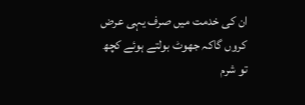ان کی خدمت میں صرف یہی عرض کروں گاکہ جھوٹ بولتے ہوئے کچھ تو شرم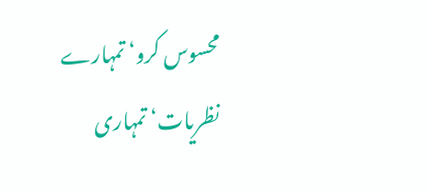محسوس کرو‘ تمہارے نظریات‘ تمہاری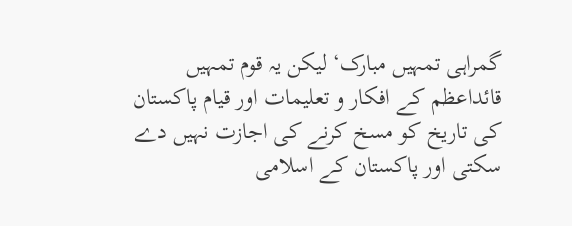گمراہی تمہیں مبارک‘ لیکن یہ قوم تمہیں قائداعظم کے افکار و تعلیمات اور قیام پاکستان کی تاریخ کو مسخ کرنے کی اجازت نہیں دے سکتی اور پاکستان کے اسلامی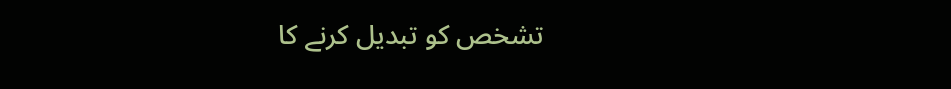تشخص کو تبدیل کرنے کا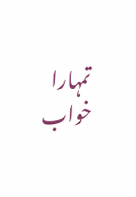تمہارا خواب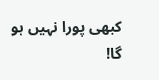کبھی پورا نہیں ہو گا!